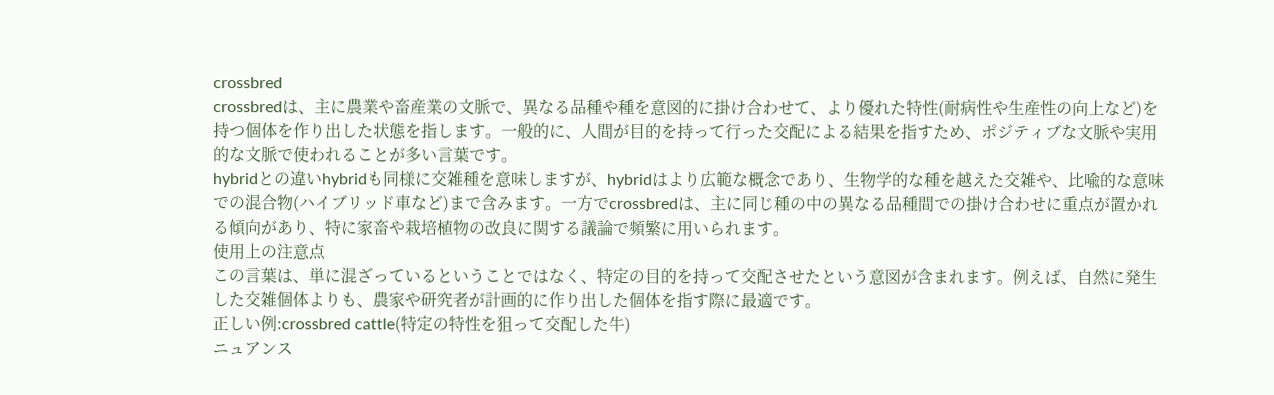crossbred
crossbredは、主に農業や畜産業の文脈で、異なる品種や種を意図的に掛け合わせて、より優れた特性(耐病性や生産性の向上など)を持つ個体を作り出した状態を指します。一般的に、人間が目的を持って行った交配による結果を指すため、ポジティブな文脈や実用的な文脈で使われることが多い言葉です。
hybridとの違いhybridも同様に交雑種を意味しますが、hybridはより広範な概念であり、生物学的な種を越えた交雑や、比喩的な意味での混合物(ハイブリッド車など)まで含みます。一方でcrossbredは、主に同じ種の中の異なる品種間での掛け合わせに重点が置かれる傾向があり、特に家畜や栽培植物の改良に関する議論で頻繁に用いられます。
使用上の注意点
この言葉は、単に混ざっているということではなく、特定の目的を持って交配させたという意図が含まれます。例えば、自然に発生した交雑個体よりも、農家や研究者が計画的に作り出した個体を指す際に最適です。
正しい例:crossbred cattle(特定の特性を狙って交配した牛)
ニュアンス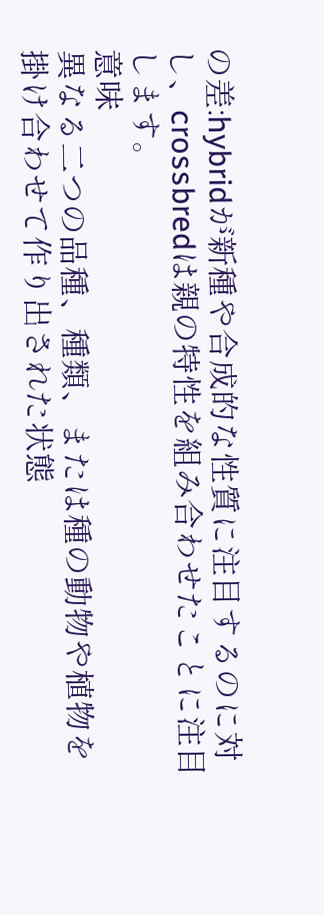の差:hybridが新種や合成的な性質に注目するのに対し、crossbredは親の特性を組み合わせたことに注目します。
意味
異なる二つの品種、種類、または種の動物や植物を掛け合わせて作り出された状態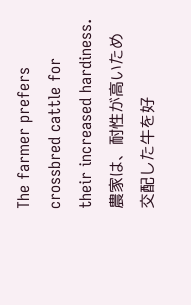The farmer prefers crossbred cattle for their increased hardiness.
農家は、耐性が高いため交配した牛を好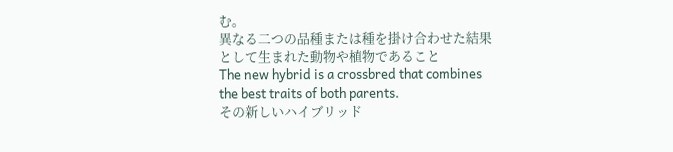む。
異なる二つの品種または種を掛け合わせた結果として生まれた動物や植物であること
The new hybrid is a crossbred that combines the best traits of both parents.
その新しいハイブリッド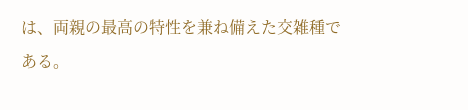は、両親の最高の特性を兼ね備えた交雑種である。